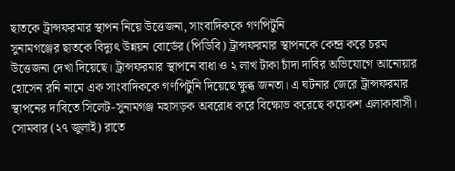ছাতকে ট্রান্সফরমার স্থাপন নিয়ে উত্তেজনা, সাংবাদিককে গণপিটুনি
সুনামগঞ্জের ছাতকে বিদ্যুৎ উন্নয়ন বোর্ডের (পিডিবি) ট্রান্সফরমার স্থাপনকে কেন্দ্র করে চরম উত্তেজনা দেখা দিয়েছে। ট্রান্সফরমার স্থাপনে বাধা ও ২ লাখ টাকা চাঁদা দাবির অভিযোগে আনোয়ার হোসেন রনি নামে এক সাংবাদিককে গণপিটুনি দিয়েছে ক্ষুব্ধ জনতা। এ ঘটনার জেরে ট্রান্সফরমার স্থাপনের দাবিতে সিলেট-সুনামগঞ্জ মহাসড়ক অবরোধ করে বিক্ষোভ করেছে কয়েকশ এলাকাবাসী।
সোমবার (২৭ জুলাই) রাতে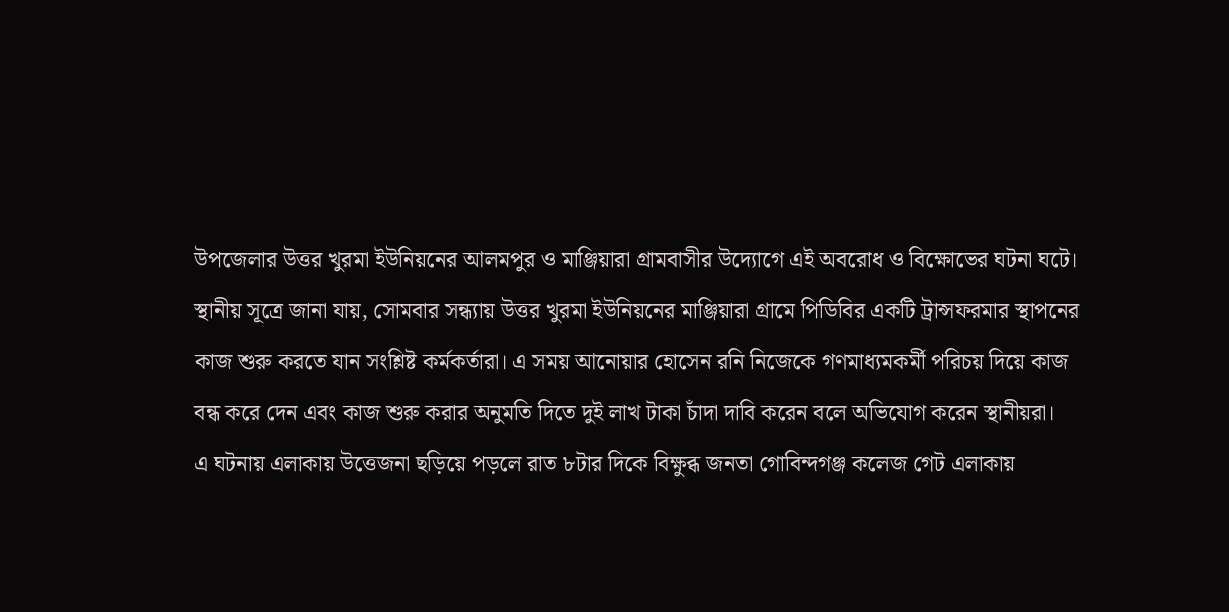উপজেলার উত্তর খুরমা ইউনিয়নের আলমপুর ও মাঞ্জিয়ারা গ্রামবাসীর উদ্যোগে এই অবরোধ ও বিক্ষোভের ঘটনা ঘটে।
স্থানীয় সূত্রে জানা যায়, সোমবার সন্ধ্যায় উত্তর খুরমা ইউনিয়নের মাঞ্জিয়ারা গ্রামে পিডিবির একটি ট্রান্সফরমার স্থাপনের কাজ শুরু করতে যান সংশ্লিষ্ট কর্মকর্তারা। এ সময় আনোয়ার হোসেন রনি নিজেকে গণমাধ্যমকর্মী পরিচয় দিয়ে কাজ বন্ধ করে দেন এবং কাজ শুরু করার অনুমতি দিতে দুই লাখ টাকা চাঁদা দাবি করেন বলে অভিযোগ করেন স্থানীয়রা।
এ ঘটনায় এলাকায় উত্তেজনা ছড়িয়ে পড়লে রাত ৮টার দিকে বিক্ষুব্ধ জনতা গোবিন্দগঞ্জ কলেজ গেট এলাকায়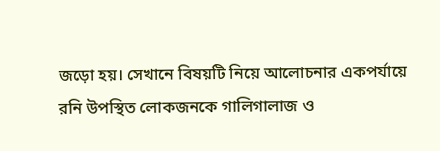জড়ো হয়। সেখানে বিষয়টি নিয়ে আলোচনার একপর্যায়ে রনি উপস্থিত লোকজনকে গালিগালাজ ও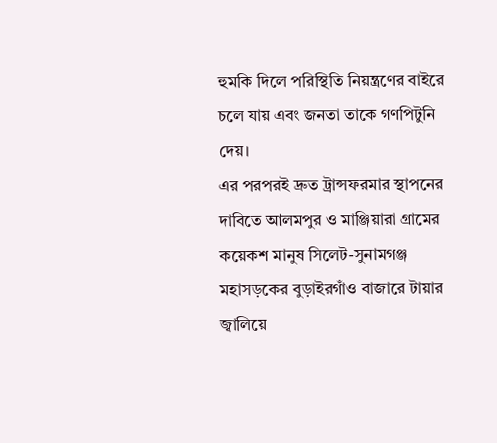হুমকি দিলে পরিস্থিতি নিয়ন্ত্রণের বাইরে চলে যায় এবং জনতা তাকে গণপিটুনি দেয়।
এর পরপরই দ্রুত ট্রান্সফরমার স্থাপনের দাবিতে আলমপুর ও মাঞ্জিয়ারা গ্রামের কয়েকশ মানুষ সিলেট-সুনামগঞ্জ মহাসড়কের বুড়াইরগাঁও বাজারে টায়ার জ্বালিয়ে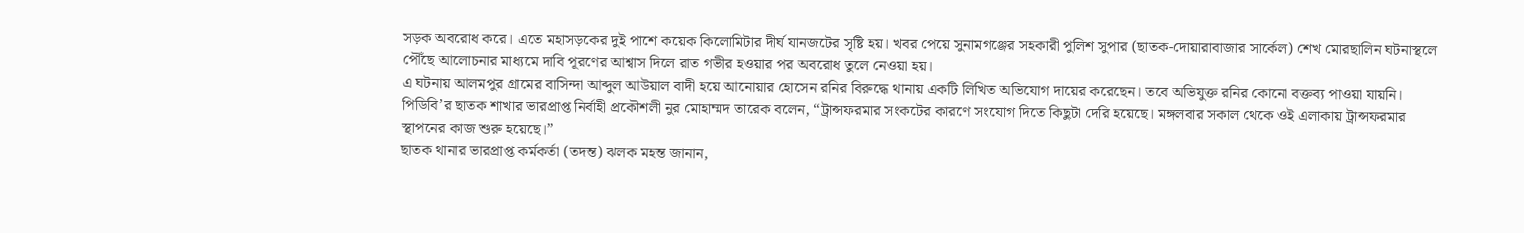সড়ক অবরোধ করে। এতে মহাসড়কের দুই পাশে কয়েক কিলোমিটার দীর্ঘ যানজটের সৃষ্টি হয়। খবর পেয়ে সুনামগঞ্জের সহকারী পুলিশ সুপার (ছাতক-দোয়ারাবাজার সার্কেল) শেখ মোরছালিন ঘটনাস্থলে পৌঁছে আলোচনার মাধ্যমে দাবি পূরণের আশ্বাস দিলে রাত গভীর হওয়ার পর অবরোধ তুলে নেওয়া হয়।
এ ঘটনায় আলমপুর গ্রামের বাসিন্দা আব্দুল আউয়াল বাদী হয়ে আনোয়ার হোসেন রনির বিরুদ্ধে থানায় একটি লিখিত অভিযোগ দায়ের করেছেন। তবে অভিযুক্ত রনির কোনো বক্তব্য পাওয়া যায়নি।
পিডিবি’র ছাতক শাখার ভারপ্রাপ্ত নির্বাহী প্রকৌশলী নুর মোহাম্মদ তারেক বলেন, “ট্রান্সফরমার সংকটের কারণে সংযোগ দিতে কিছুটা দেরি হয়েছে। মঙ্গলবার সকাল থেকে ওই এলাকায় ট্রান্সফরমার স্থাপনের কাজ শুরু হয়েছে।”
ছাতক থানার ভারপ্রাপ্ত কর্মকর্তা (তদন্ত) ঝলক মহন্ত জানান,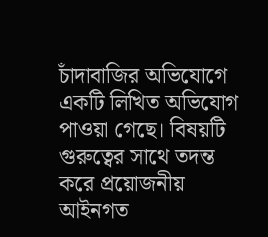চাঁদাবাজির অভিযোগে একটি লিখিত অভিযোগ পাওয়া গেছে। বিষয়টি গুরুত্বের সাথে তদন্ত করে প্রয়োজনীয় আইনগত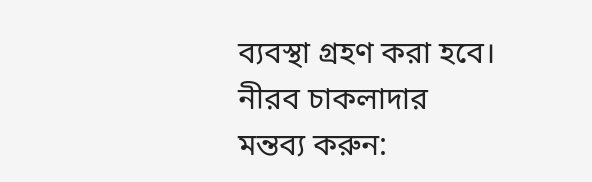ব্যবস্থা গ্রহণ করা হবে।
নীরব চাকলাদার
মন্তব্য করুন: